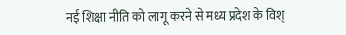नई शिक्षा नीति को लागू करने से मध्य प्रदेश के विश्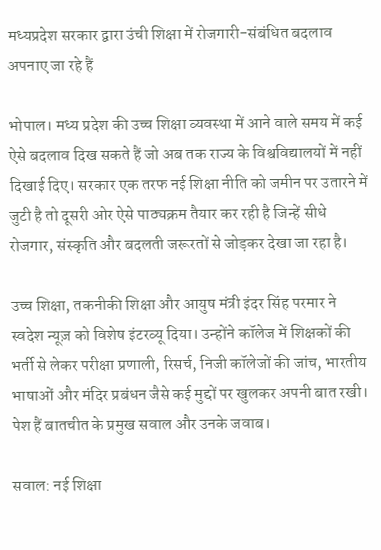मध्यप्रदेश सरकार द्वारा उंची शिक्षा में रोजगारी-संबंधित बदलाव अपनाए जा रहे हैं

भोपाल। मध्य प्रदेश की उच्च शिक्षा व्यवस्था में आने वाले समय में कई ऐसे बदलाव दिख सकते हैं जो अब तक राज्य के विश्वविद्यालयों में नहीं दिखाई दिए। सरकार एक तरफ नई शिक्षा नीति को जमीन पर उतारने में जुटी है तो दूसरी ओर ऐसे पाठ्यक्रम तैयार कर रही है जिन्हें सीधे रोजगार, संस्कृति और बदलती जरूरतों से जोड़कर देखा जा रहा है।

उच्च शिक्षा, तकनीकी शिक्षा और आयुष मंत्री इंदर सिंह परमार ने स्वदेश न्यूज़ को विशेष इंटरव्यू दिया। उन्होंने कॉलेज में शिक्षकों की भर्ती से लेकर परीक्षा प्रणाली, रिसर्च, निजी कॉलेजों की जांच, भारतीय भाषाओं और मंदिर प्रबंधन जैसे कई मुद्दों पर खुलकर अपनी बात रखी। पेश हैं बातचीत के प्रमुख सवाल और उनके जवाब।

सवाल: नई शिक्षा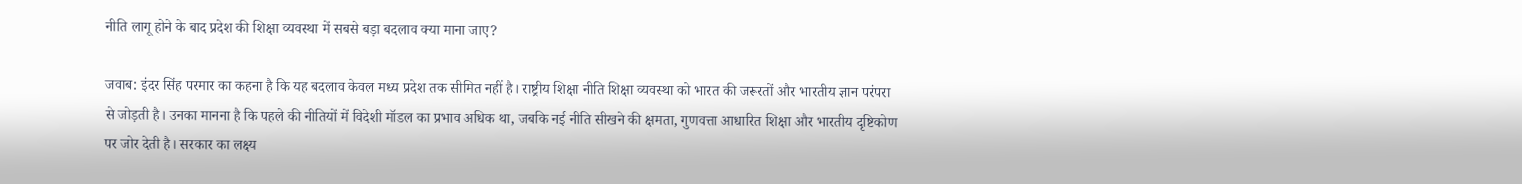नीति लागू होने के बाद प्रदेश की शिक्षा व्यवस्था में सबसे बड़ा बदलाव क्या माना जाए?

जवाब: इंदर सिंह परमार का कहना है कि यह बदलाव केवल मध्य प्रदेश तक सीमित नहीं है। राष्ट्रीय शिक्षा नीति शिक्षा व्यवस्था को भारत की जरूरतों और भारतीय ज्ञान परंपरा से जोड़ती है। उनका मानना है कि पहले की नीतियों में विदेशी मॉडल का प्रभाव अधिक था, जबकि नई नीति सीखने की क्षमता, गुणवत्ता आधारित शिक्षा और भारतीय दृष्टिकोण पर जोर देती है। सरकार का लक्ष्य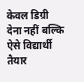केवल डिग्री देना नहीं बल्कि ऐसे विद्यार्थी तैयार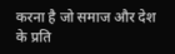करना है जो समाज और देश के प्रति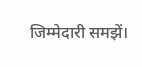जिम्मेदारी समझें।